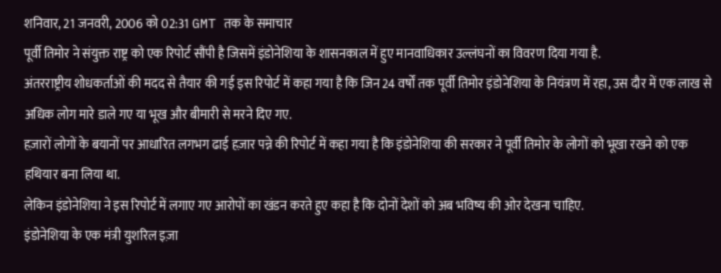शनिवार, 21 जनवरी, 2006 को 02:31 GMT तक के समाचार
पूर्वी तिमोर ने संयुक्त राष्ट्र को एक रिपोर्ट सौंपी है जिसमें इंडोनेशिया के शासनकाल में हुए मानवाधिकार उल्लंघनों का विवरण दिया गया है.
अंतरराष्ट्रीय शोधकर्ताओं की मदद से तैयार की गई इस रिपोर्ट में कहा गया है कि जिन 24 वर्षों तक पूर्वी तिमोर इंडोनेशिया के नियंत्रण में रहा, उस दौर में एक लाख से अधिक लोग मारे डाले गए या भूख और बीमारी से मरने दिए गए.
हज़ारों लोगों के बयानों पर आधारित लगभग ढाई हज़ार पन्ने की रिपोर्ट में कहा गया है कि इंडोनेशिया की सरकार ने पूर्वी तिमोर के लोगों को भूखा रखने को एक हथियार बना लिया था.
लेकिन इंडोनेशिया ने इस रिपोर्ट में लगाए गए आरोपों का खंडन करते हुए कहा है कि दोनों देशों को अब भविष्य की ओर देखना चाहिए.
इंडोनेशिया के एक मंत्री युशरिल इज़ा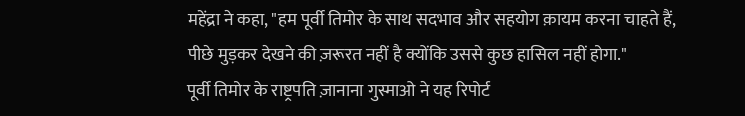महेंद्रा ने कहा, "हम पूर्वी तिमोर के साथ सदभाव और सहयोग क़ायम करना चाहते हैं, पीछे मुड़कर देखने की ज़रूरत नहीं है क्योंकि उससे कुछ हासिल नहीं होगा."
पूर्वी तिमोर के राष्ट्रपति ज़ानाना गुस्माओ ने यह रिपोर्ट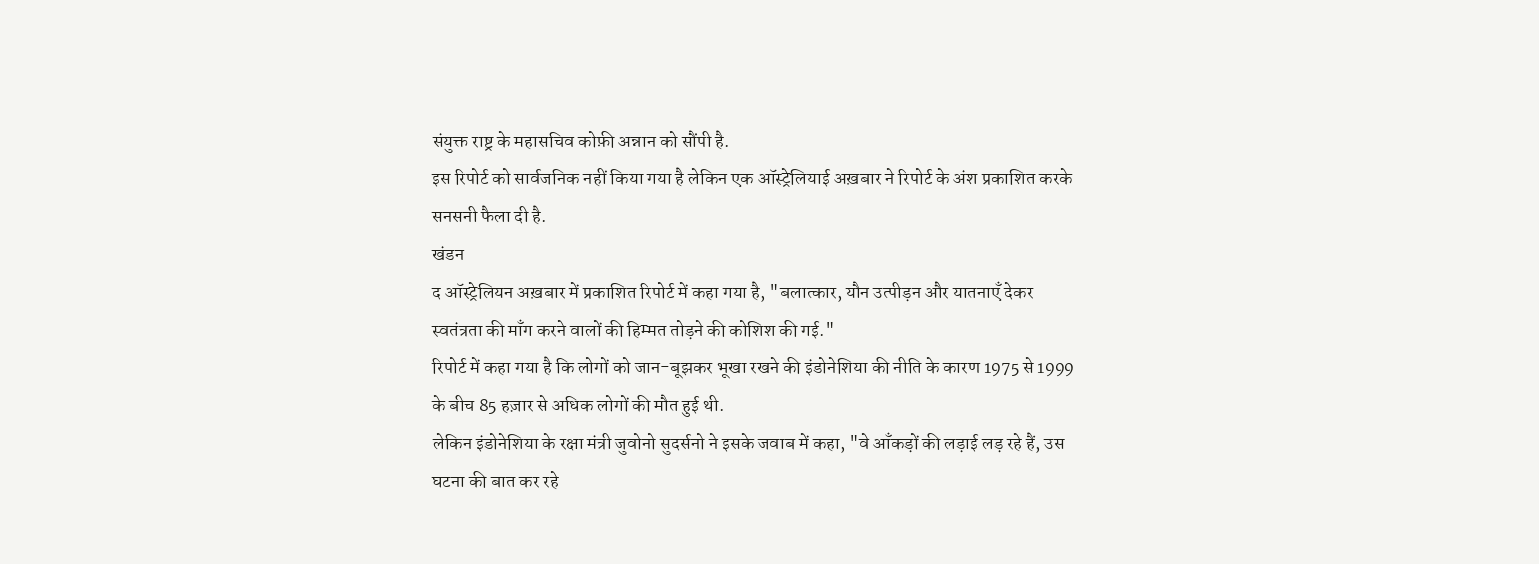संयुक्त राष्ट्र के महासचिव कोफ़ी अन्नान को सौंपी है.
इस रिपोर्ट को सार्वजनिक नहीं किया गया है लेकिन एक ऑस्ट्रेलियाई अख़बार ने रिपोर्ट के अंश प्रकाशित करके सनसनी फैला दी है.
खंडन
द ऑस्ट्रेलियन अख़बार में प्रकाशित रिपोर्ट में कहा गया है, "बलात्कार, यौन उत्पीड़न और यातनाएँ देकर स्वतंत्रता की माँग करने वालों की हिम्मत तोड़ने की कोशिश की गई."
रिपोर्ट में कहा गया है कि लोगों को जान-बूझकर भूखा रखने की इंडोनेशिया की नीति के कारण 1975 से 1999 के बीच 85 हज़ार से अधिक लोगों की मौत हुई थी.
लेकिन इंडोनेशिया के रक्षा मंत्री जुवोनो सुदर्सनो ने इसके जवाब में कहा, "वे आँकड़ों की लड़ाई लड़ रहे हैं, उस घटना की बात कर रहे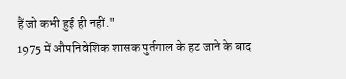हैं जो कभी हुई ही नहीं."
1975 में औपनिवेशिक शासक पुर्तगाल के हट जाने के बाद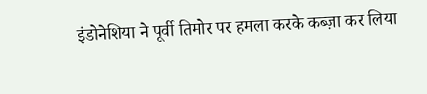इंडोनेशिया ने पूर्वी तिमोर पर हमला करके कब्ज़ा कर लिया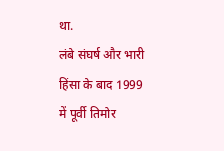था.
लंबे संघर्ष और भारी हिंसा के बाद 1999 में पूर्वी तिमोर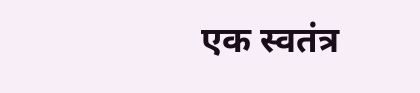एक स्वतंत्र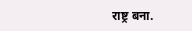राष्ट्र बना.